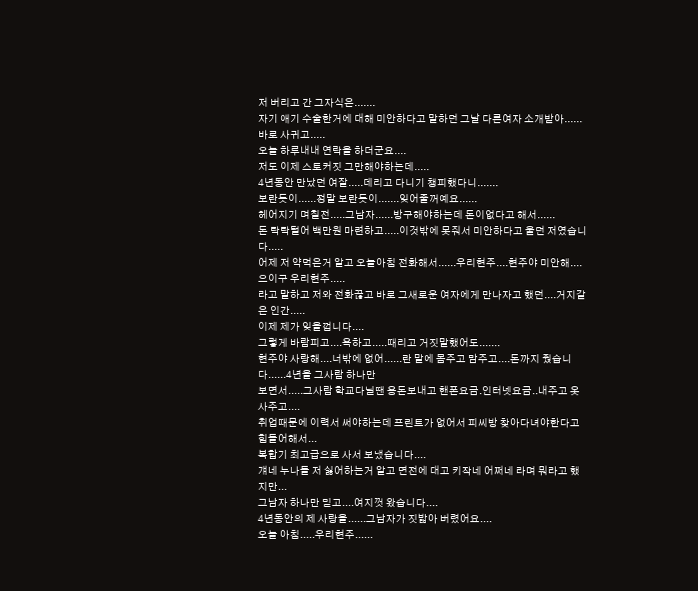저 버리고 간 그자식은.......
자기 애기 수술한거에 대해 미안하다고 말하던 그날 다른여자 소개받아......바로 사귀고.....
오늘 하루내내 연락을 하더군요....
저도 이제 스토커짓 그만해야하는데.....
4년동안 만났던 여잘.....데리고 다니기 챙피했다니.......
보란듯이......정말 보란듯이.......잊어줄꺼예요......
헤어지기 며칠전.....그남자......방구해야하는데 돈이없다고 해서......
돈 탁탁털어 백만원 마련하고.....이것밖에 못줘서 미안하다고 울던 저였습니다.....
어제 저 약먹은거 알고 오늘아침 전화해서......우리현주....현주야 미안해....으이구 우리현주.....
라고 말하고 저와 전화끊고 바로 그새로운 여자에게 만나자고 했던....거지같은 인간.....
이제 제가 잊을껍니다....
그렇게 바람피고....욕하고.....때리고 거짓말했어도.......
현주야 사랑해....너밖에 없어......란 말에 몸주고 맘주고....돈까지 줬습니다......4년을 그사람 하나만
보면서.....그사람 학교다닐땐 용돈보내고 핸폰요금.인터넷요금..내주고 옷사주고....
취업때문에 이력서 써야하는데 프린트가 없어서 피씨방 찾아다녀야한다고 힘들어해서...
복합기 최고급으로 사서 보냈습니다....
걔네 누나들 저 싫어하는거 알고 면전에 대고 키작네 어쩌네 라며 뭐라고 했지만...
그남자 하나만 믿고....여지껏 왔습니다....
4년동안의 제 사랑을......그남자가 짓밟아 버렸어요....
오늘 아침.....우리현주......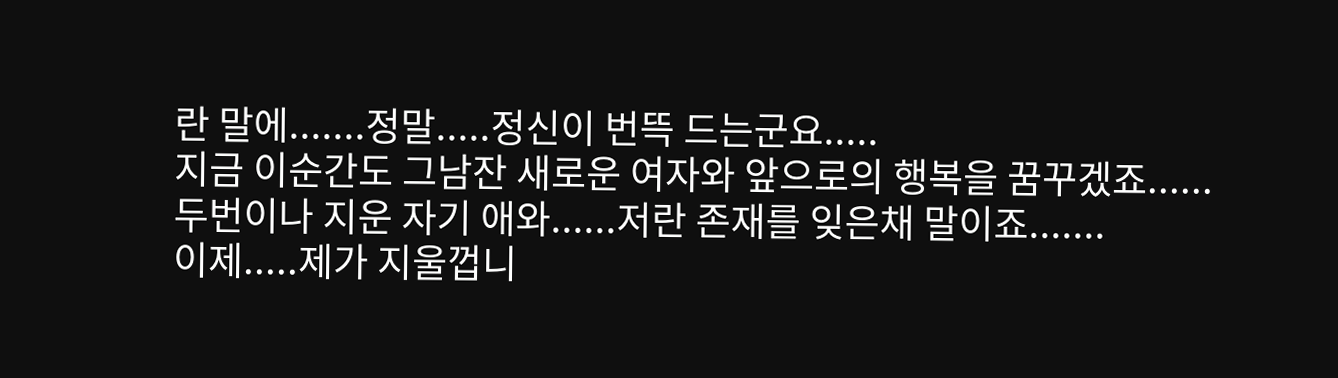란 말에.......정말.....정신이 번뜩 드는군요.....
지금 이순간도 그남잔 새로운 여자와 앞으로의 행복을 꿈꾸겠죠......
두번이나 지운 자기 애와......저란 존재를 잊은채 말이죠.......
이제.....제가 지울껍니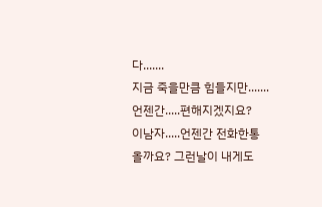다.......
지금 죽을만큼 힘들지만.......언젠간.....편해지겠지요?
이남자.....언젠간 전화한통 올까요? 그런날이 내게도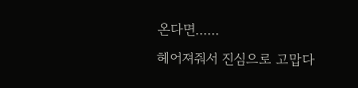온다면......
헤어져줘서 진심으로 고맙다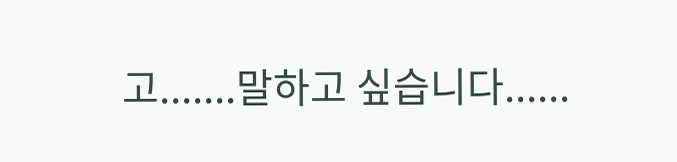고.......말하고 싶습니다......